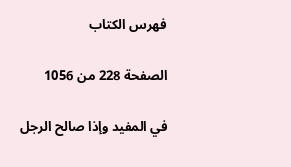فهرس الكتاب

الصفحة 228 من 1056

في المفيد وإذا صالح الرجل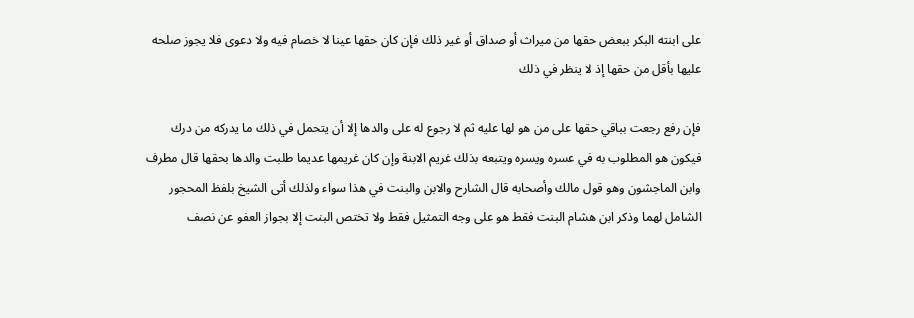على ابنته البكر ببعض حقها من ميراث أو صداق أو غير ذلك فإن كان حقها عينا لا خصام فيه ولا دعوى فلا يجوز صلحه عليها بأقل من حقها إذ لا ينظر في ذلك

فإن رفع رجعت بباقي حقها على من هو لها عليه ثم لا رجوع له على والدها إلا أن يتحمل في ذلك ما يدركه من درك فيكون هو المطلوب به في عسره ويسره ويتبعه بذلك غريم الابنة وإن كان غريمها عديما طلبت والدها بحقها قال مطرف وابن الماجشون وهو قول مالك وأصحابه قال الشارح والابن والبنت في هذا سواء ولذلك أتى الشيخ بلفظ المحجور الشامل لهما وذكر ابن هشام البنت فقط هو على وجه التمثيل فقط ولا تختص البنت إلا بجواز العفو عن نصف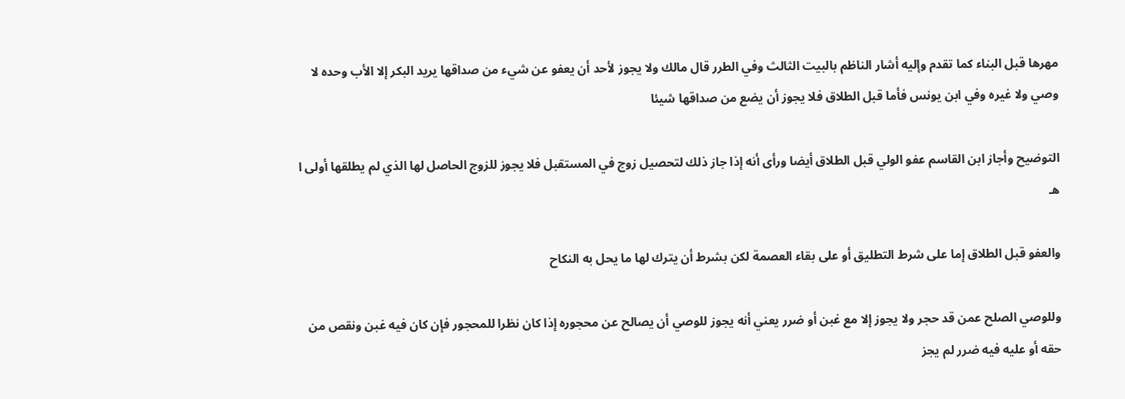مهرها قبل البناء كما تقدم وإليه أشار الناظم بالبيت الثالث وفي الطرر قال مالك ولا يجوز لأحد أن يعفو عن شيء من صداقها يريد البكر إلا الأب وحده لا وصي ولا غيره وفي ابن يونس فأما قبل الطلاق فلا يجوز أن يضع من صداقها شيئا

التوضيح وأجاز ابن القاسم عفو الولي قبل الطلاق أيضا ورأى أنه إذا جاز ذلك لتحصيل زوج في المستقبل فلا يجوز للزوج الحاصل لها الذي لم يطلقها أولى ا هـ

والعفو قبل الطلاق إما على شرط التطليق أو على بقاء العصمة لكن بشرط أن يترك لها ما يحل به النكاح

وللوصي الصلح عمن قد حجر ولا يجوز إلا مع غبن أو ضرر يعني أنه يجوز للوصي أن يصالح عن محجوره إذا كان نظرا للمحجور فإن كان فيه غبن ونقص من حقه أو عليه فيه ضرر لم يجز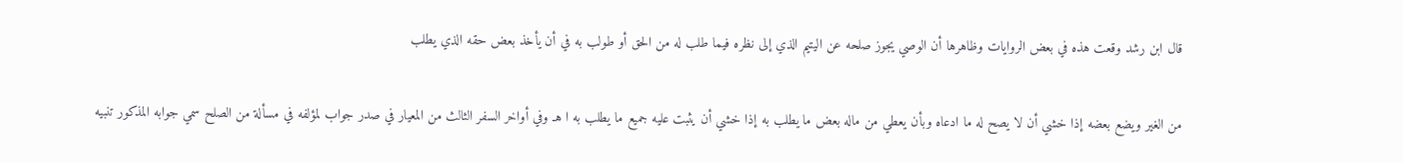قال ابن رشد وقعت هذه في بعض الروايات وظاهرها أن الوصي يجوز صلحه عن اليتيم الذي إلى نظره فيما طلب له من الحق أو طولب به في أن يأخذ بعض حقه الذي يطلب

من الغير ويضع بعضه إذا خشي أن لا يصح له ما ادعاه وبأن يعطي من ماله بعض ما يطلب به إذا خشي أن يثبت عليه جميع ما يطلب به ا هـ وفي أواخر السفر الثالث من المعيار في صدر جواب لمؤلفه في مسألة من الصلح سمي جوابه المذكور تنبيه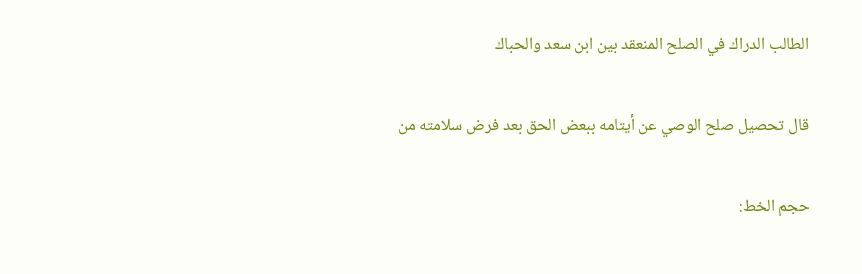الطالب الدراك في الصلح المنعقد بين ابن سعد والحباك

قال تحصيل صلح الوصي عن أيتامه ببعض الحق بعد فرض سلامته من

حجم الخط: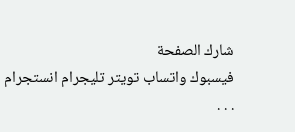شارك الصفحة
فيسبوك واتساب تويتر تليجرام انستجرام
. . .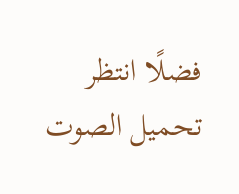فضلًا انتظر تحميل الصوت